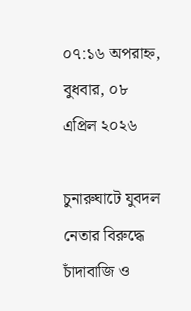০৭:১৬ অপরাহ্ন, বুধবার, ০৮ এপ্রিল ২০২৬

চুনারুঘাটে যুবদল নেতার বিরুদ্ধে চাঁদাবাজি ও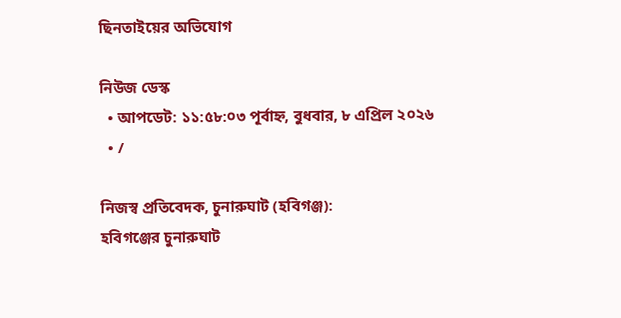ছিনতাইয়ের অভিযোগ

নিউজ ডেস্ক
  • আপডেট: ১১:৫৮:০৩ পূর্বাহ্ন, বুধবার, ৮ এপ্রিল ২০২৬
  • /

নিজস্ব প্রতিবেদক, চুনারুঘাট (হবিগঞ্জ):
হবিগঞ্জের চুনারুঘাট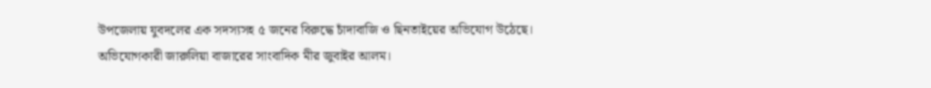উপজেলায় যুবদলের এক সদস্যসহ ৫ জনের বিরুদ্ধে চাঁদাবাজি ও ছিনতাইয়ের অভিযোগ উঠেছে। অভিযোগকারী জারুলিয়া বাজারের সাংবাদিক মীর জুবাইর আলম।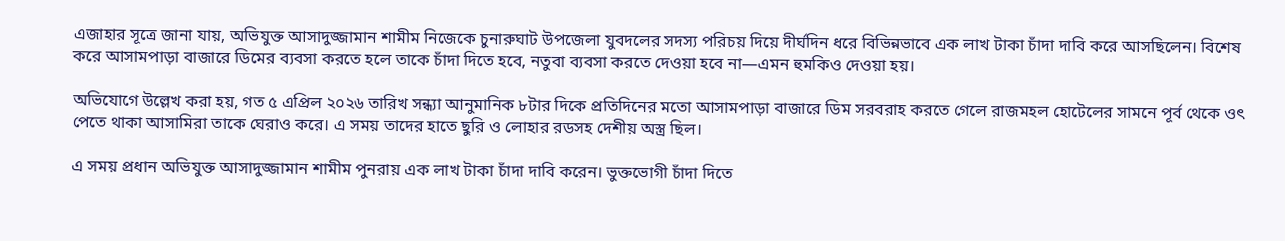এজাহার সূত্রে জানা যায়, অভিযুক্ত আসাদুজ্জামান শামীম নিজেকে চুনারুঘাট উপজেলা যুবদলের সদস্য পরিচয় দিয়ে দীর্ঘদিন ধরে বিভিন্নভাবে এক লাখ টাকা চাঁদা দাবি করে আসছিলেন। বিশেষ করে আসামপাড়া বাজারে ডিমের ব্যবসা করতে হলে তাকে চাঁদা দিতে হবে, নতুবা ব্যবসা করতে দেওয়া হবে না—এমন হুমকিও দেওয়া হয়।

অভিযোগে উল্লেখ করা হয়, গত ৫ এপ্রিল ২০২৬ তারিখ সন্ধ্যা আনুমানিক ৮টার দিকে প্রতিদিনের মতো আসামপাড়া বাজারে ডিম সরবরাহ করতে গেলে রাজমহল হোটেলের সামনে পূর্ব থেকে ওৎ পেতে থাকা আসামিরা তাকে ঘেরাও করে। এ সময় তাদের হাতে ছুরি ও লোহার রডসহ দেশীয় অস্ত্র ছিল।

এ সময় প্রধান অভিযুক্ত আসাদুজ্জামান শামীম পুনরায় এক লাখ টাকা চাঁদা দাবি করেন। ভুক্তভোগী চাঁদা দিতে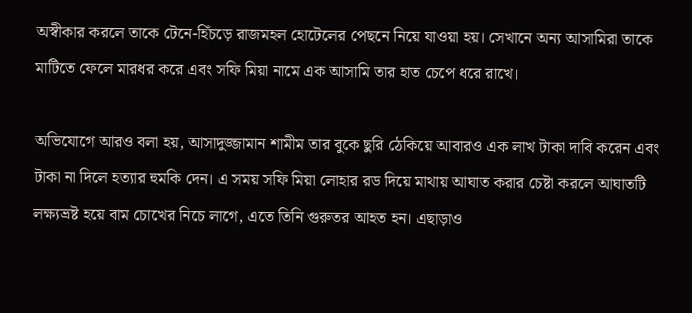অস্বীকার করলে তাকে টেনে-হিঁচড়ে রাজমহল হোটেলের পেছনে নিয়ে যাওয়া হয়। সেখানে অন্য আসামিরা তাকে মাটিতে ফেলে মারধর করে এবং সফি মিয়া নামে এক আসামি তার হাত চেপে ধরে রাখে।

অভিযোগে আরও বলা হয়, আসাদুজ্জামান শামীম তার বুকে ছুরি ঠেকিয়ে আবারও এক লাখ টাকা দাবি করেন এবং টাকা না দিলে হত্যার হুমকি দেন। এ সময় সফি মিয়া লোহার রড দিয়ে মাথায় আঘাত করার চেষ্টা করলে আঘাতটি লক্ষ্যভ্রষ্ট হয়ে বাম চোখের নিচে লাগে, এতে তিনি গুরুতর আহত হন। এছাড়াও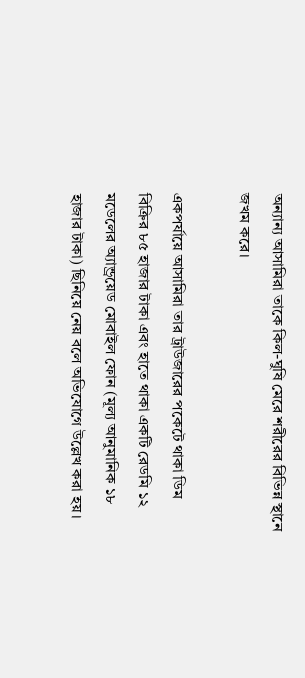অন্যান্য আসামিরা তাকে কিল-ঘুষি মেরে শরীরের বিভিন্ন স্থানে জখম করে।

একপর্যায়ে আসামিরা তার ট্রাউজারের পকেটে থাকা ডিম বিক্রির ৮৫ হাজার টাকা এবং হাতে থাকা একটি রেডমি ১২ মডেলের অ্যান্ড্রয়েড মোবাইল ফোন (মূল্য আনুমানিক ১৮ হাজার টাকা) ছিনিয়ে নেয় বলে অভিযোগে উল্লেখ করা হয়।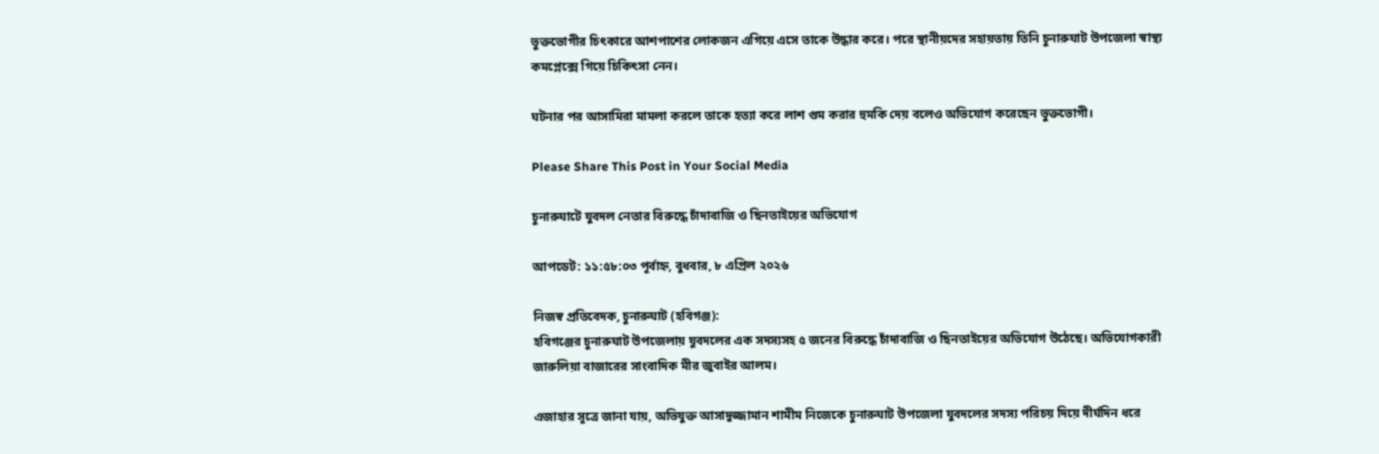ভুক্তভোগীর চিৎকারে আশপাশের লোকজন এগিয়ে এসে তাকে উদ্ধার করে। পরে স্থানীয়দের সহায়তায় তিনি চুনারুঘাট উপজেলা স্বাস্থ্য কমপ্লেক্সে গিয়ে চিকিৎসা নেন।

ঘটনার পর আসামিরা মামলা করলে তাকে হত্যা করে লাশ গুম করার হুমকি দেয় বলেও অভিযোগ করেছেন ভুক্তভোগী।

Please Share This Post in Your Social Media

চুনারুঘাটে যুবদল নেতার বিরুদ্ধে চাঁদাবাজি ও ছিনতাইয়ের অভিযোগ

আপডেট: ১১:৫৮:০৩ পূর্বাহ্ন, বুধবার, ৮ এপ্রিল ২০২৬

নিজস্ব প্রতিবেদক, চুনারুঘাট (হবিগঞ্জ):
হবিগঞ্জের চুনারুঘাট উপজেলায় যুবদলের এক সদস্যসহ ৫ জনের বিরুদ্ধে চাঁদাবাজি ও ছিনতাইয়ের অভিযোগ উঠেছে। অভিযোগকারী জারুলিয়া বাজারের সাংবাদিক মীর জুবাইর আলম।

এজাহার সূত্রে জানা যায়, অভিযুক্ত আসাদুজ্জামান শামীম নিজেকে চুনারুঘাট উপজেলা যুবদলের সদস্য পরিচয় দিয়ে দীর্ঘদিন ধরে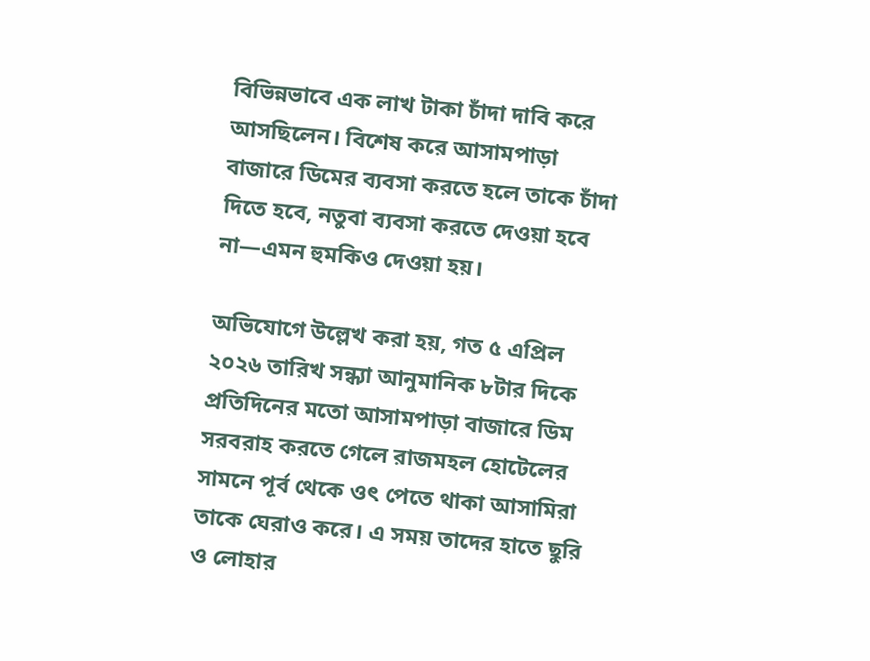বিভিন্নভাবে এক লাখ টাকা চাঁদা দাবি করে আসছিলেন। বিশেষ করে আসামপাড়া বাজারে ডিমের ব্যবসা করতে হলে তাকে চাঁদা দিতে হবে, নতুবা ব্যবসা করতে দেওয়া হবে না—এমন হুমকিও দেওয়া হয়।

অভিযোগে উল্লেখ করা হয়, গত ৫ এপ্রিল ২০২৬ তারিখ সন্ধ্যা আনুমানিক ৮টার দিকে প্রতিদিনের মতো আসামপাড়া বাজারে ডিম সরবরাহ করতে গেলে রাজমহল হোটেলের সামনে পূর্ব থেকে ওৎ পেতে থাকা আসামিরা তাকে ঘেরাও করে। এ সময় তাদের হাতে ছুরি ও লোহার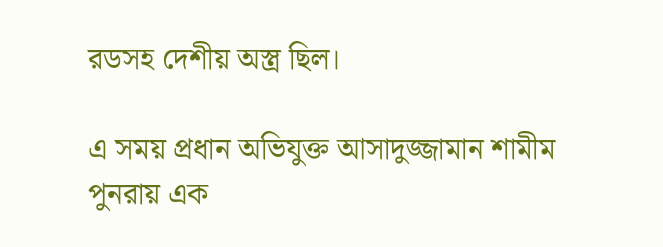রডসহ দেশীয় অস্ত্র ছিল।

এ সময় প্রধান অভিযুক্ত আসাদুজ্জামান শামীম পুনরায় এক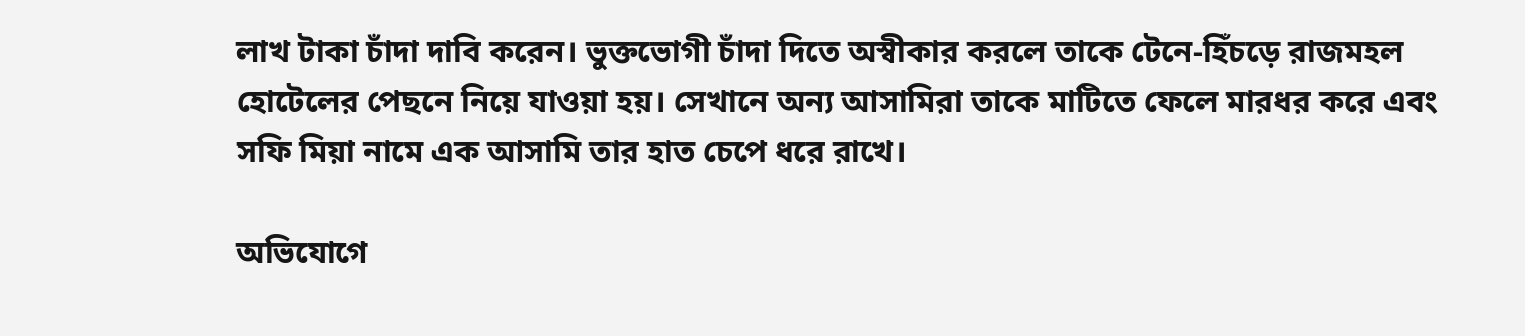লাখ টাকা চাঁদা দাবি করেন। ভুক্তভোগী চাঁদা দিতে অস্বীকার করলে তাকে টেনে-হিঁচড়ে রাজমহল হোটেলের পেছনে নিয়ে যাওয়া হয়। সেখানে অন্য আসামিরা তাকে মাটিতে ফেলে মারধর করে এবং সফি মিয়া নামে এক আসামি তার হাত চেপে ধরে রাখে।

অভিযোগে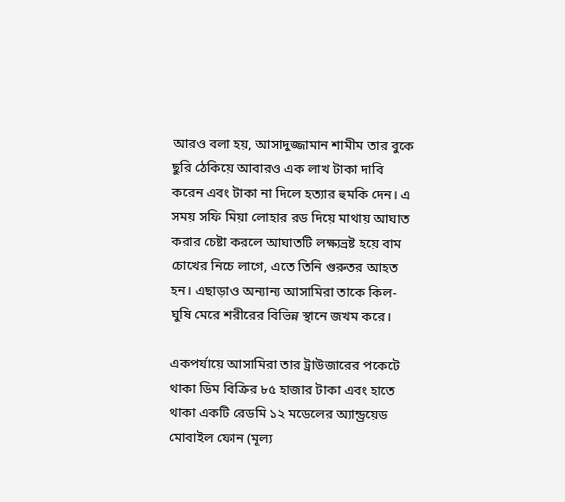আরও বলা হয়, আসাদুজ্জামান শামীম তার বুকে ছুরি ঠেকিয়ে আবারও এক লাখ টাকা দাবি করেন এবং টাকা না দিলে হত্যার হুমকি দেন। এ সময় সফি মিয়া লোহার রড দিয়ে মাথায় আঘাত করার চেষ্টা করলে আঘাতটি লক্ষ্যভ্রষ্ট হয়ে বাম চোখের নিচে লাগে, এতে তিনি গুরুতর আহত হন। এছাড়াও অন্যান্য আসামিরা তাকে কিল-ঘুষি মেরে শরীরের বিভিন্ন স্থানে জখম করে।

একপর্যায়ে আসামিরা তার ট্রাউজারের পকেটে থাকা ডিম বিক্রির ৮৫ হাজার টাকা এবং হাতে থাকা একটি রেডমি ১২ মডেলের অ্যান্ড্রয়েড মোবাইল ফোন (মূল্য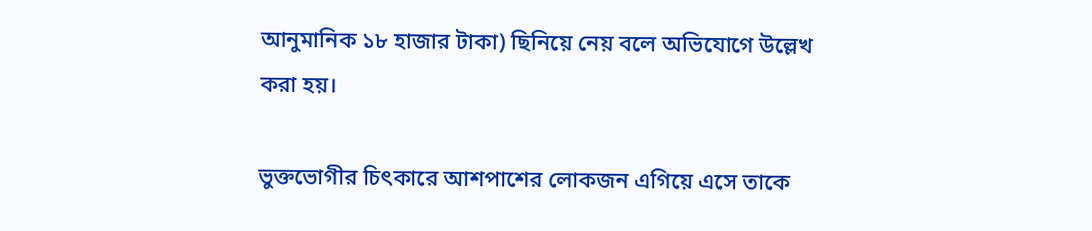আনুমানিক ১৮ হাজার টাকা) ছিনিয়ে নেয় বলে অভিযোগে উল্লেখ করা হয়।

ভুক্তভোগীর চিৎকারে আশপাশের লোকজন এগিয়ে এসে তাকে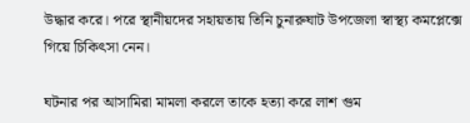উদ্ধার করে। পরে স্থানীয়দের সহায়তায় তিনি চুনারুঘাট উপজেলা স্বাস্থ্য কমপ্লেক্সে গিয়ে চিকিৎসা নেন।

ঘটনার পর আসামিরা মামলা করলে তাকে হত্যা করে লাশ গুম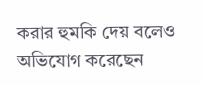করার হুমকি দেয় বলেও অভিযোগ করেছেন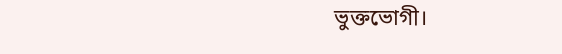ভুক্তভোগী।